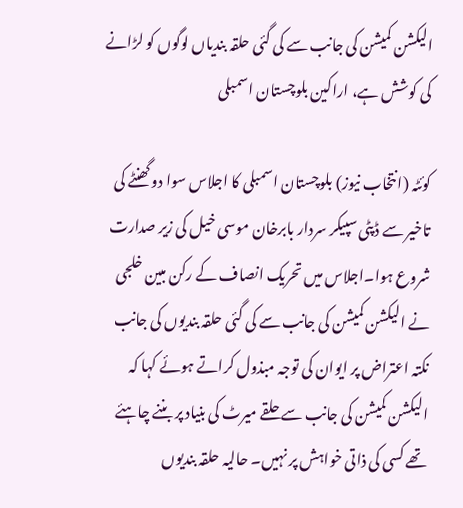الیکشن کمیشن کی جانب سے کی گئی حلقہ بندیاں لوگوں کو لڑانے کی کوشش ہے، اراکین بلوچستان اسمبلی

کوئٹہ (انتخاب نیوز) بلوچستان اسمبلی کا اجلاس سوا دو گھنٹے کی تاخیر سے ڈپٹی سپیکر سردار بابرخان موسی خیل کی زیر صدارت شروع ہوا۔اجلاس میں تحریک انصاف کے رکن مبین خلجی نے الیکشن کمیشن کی جانب سے کی گئی حلقہ بندیوں کی جانب نکتہ اعتراض پر ایوان کی توجہ مبذول کراتے ہوئے کہا کہ الیکشن کمیشن کی جانب سے حلقے میرٹ کی بنیاد پر بننے چاہئے تھے کسی کی ذاتی خواہش پر نہیں۔ حالیہ حلقہ بندیوں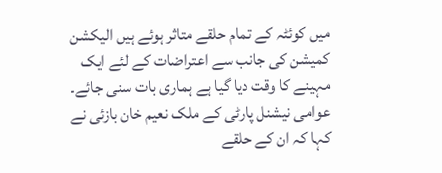میں کوئٹہ کے تمام حلقے متاثر ہوئے ہیں الیکشن کمیشن کی جانب سے اعتراضات کے لئے ایک مہینے کا وقت دیا گیا ہے ہماری بات سنی جائے۔ عوامی نیشنل پارٹی کے ملک نعیم خان بازئی نے کہا کہ ان کے حلقے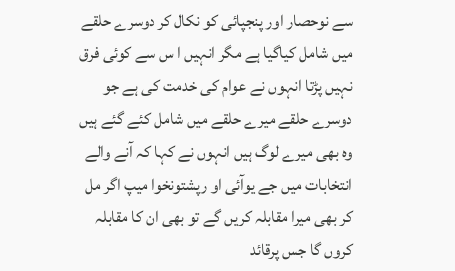سے نوحصار اور پنجپائی کو نکال کر دوسرے حلقے میں شامل کیاگیا ہے مگر انہیں ا س سے کوئی فرق نہیں پڑتا انہوں نے عوام کی خدمت کی ہے جو دوسرے حلقے میرے حلقے میں شامل کئے گئے ہیں وہ بھی میرے لوگ ہیں انہوں نے کہا کہ آنے والے انتخابات میں جے یوآئی او رپشتونخوا میپ اگر مل کر بھی میرا مقابلہ کریں گے تو بھی ان کا مقابلہ کروں گا جس پرقائد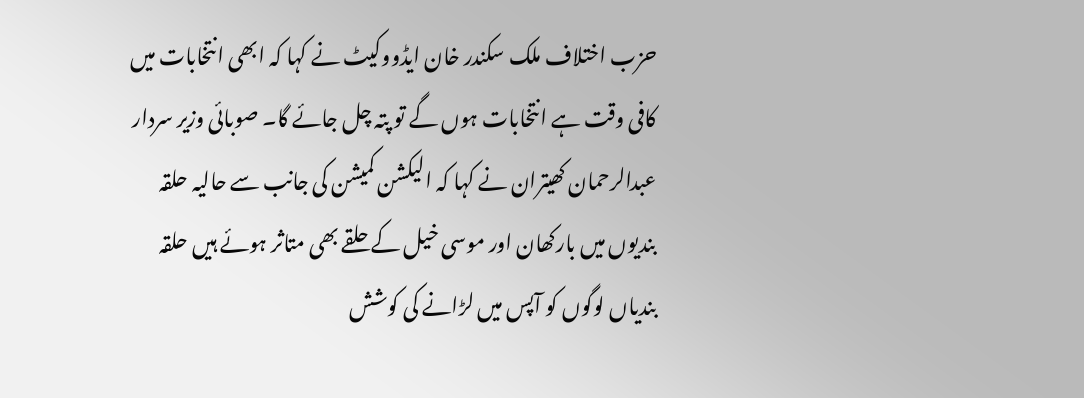حزب اختلاف ملک سکندر خان ایڈووکیٹ نے کہا کہ ابھی انتخابات میں کافی وقت ہے انتخابات ہوں گے تو پتہ چل جائے گا۔ صوبائی وزیر سردار عبدالرحمان کھیتران نے کہا کہ الیکشن کمیشن کی جانب سے حالیہ حلقہ بندیوں میں بارکھان اور موسی خیل کے حلقے بھی متاثر ہوئے ہیں حلقہ بندیاں لوگوں کو آپس میں لڑانے کی کوشش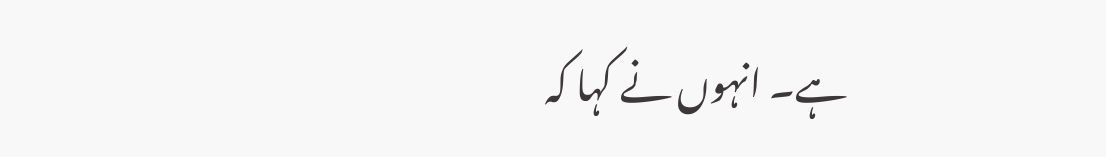ہے۔ انہوں نے کہا کہ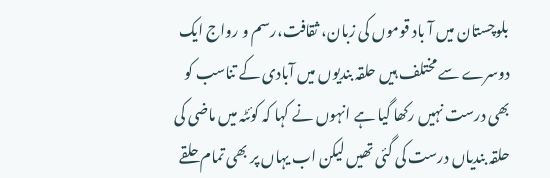بلوچستان میں آ باد قوموں کی زبان، ثقافت،رسم و رواج ایک دوسرے سے مختلف ہیں حلقہ بندیوں میں آبادی کے تناسب کو بھی درست نہیں رکھا گیا ہے انہوں نے کہا کہ کوئٹہ میں ماضی کی حلقہ بندیاں درست کی گئی تھیں لیکن اب یہاں پر بھی تمام حلقے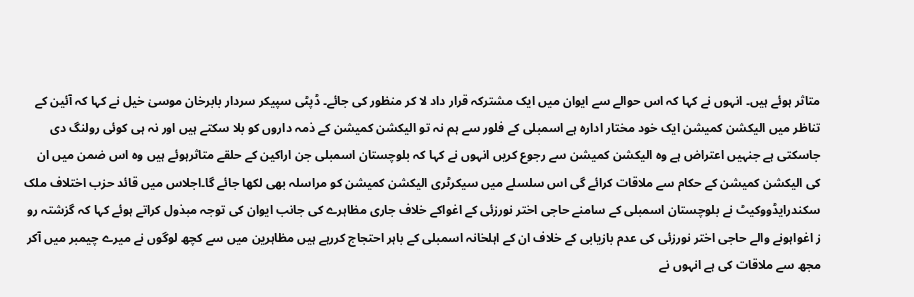متاثر ہوئے ہیں۔ انہوں نے کہا کہ اس حوالے سے ایوان میں ایک مشترکہ قرار داد لا کر منظور کی جائے۔ ڈپٹی سپیکر سردار بابرخان موسیٰ خیل نے کہا کہ آئین کے تناظر میں الیکشن کمیشن ایک خود مختار ادارہ ہے اسمبلی کے فلور سے ہم نہ تو الیکشن کمیشن کے ذمہ داروں کو بلا سکتے ہیں اور نہ ہی کوئی رولنگ دی جاسکتی ہے جنہیں اعتراض ہے وہ الیکشن کمیشن سے رجوع کریں انہوں نے کہا کہ بلوچستان اسمبلی جن اراکین کے حلقے متاثرہوئے ہیں وہ اس ضمن میں ان کی الیکشن کمیشن کے حکام سے ملاقات کرائے گی اس سلسلے میں سیکرٹری الیکشن کمیشن کو مراسلہ بھی لکھا جائے گا۔اجلاس میں قائد حزب اختلاف ملک سکندرایڈووکیٹ نے بلوچستان اسمبلی کے سامنے حاجی اختر نورزئی کے اغواکے خلاف جاری مظاہرے کی جانب ایوان کی توجہ مبذول کراتے ہوئے کہا کہ گزشتہ رو ز اغواہونے والے حاجی اختر نورزئی کی عدم بازیابی کے خلاف ان کے اہلخانہ اسمبلی کے باہر احتجاج کررہے ہیں مظاہرین میں سے کچھ لوگوں نے میرے چیمبر میں آکر مجھ سے ملاقات کی ہے انہوں نے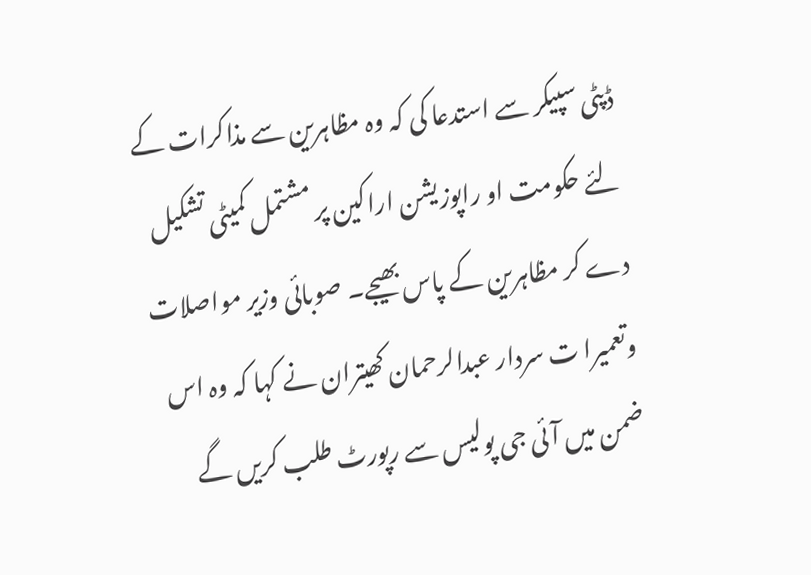ڈپٹی سپیکر سے استدعا کی کہ وہ مظاہرین سے مذاکرات کے لئے حکومت او راپوزیشن اراکین پر مشتمل کمیٹی تشکیل دے کر مظاہرین کے پاس بھیجے۔ صوبائی وزیر مواصلات وتعمیرا ت سردار عبدالرحمان کھیتران نے کہا کہ وہ اس ضمن میں آئی جی پولیس سے رپورٹ طلب کریں گے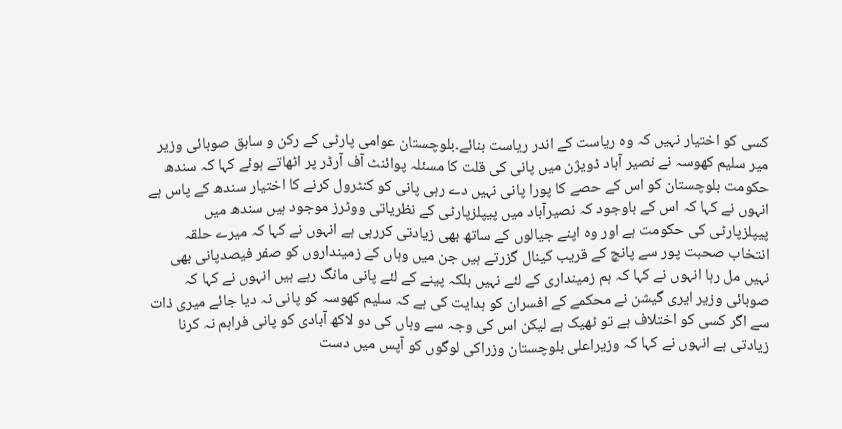کسی کو اختیار نہیں کہ وہ ریاست کے اندر ریاست بنائے۔بلوچستان عوامی پارٹی کے رکن و سابق صوبائی وزیر میر سلیم کھوسہ نے نصیر آباد ڈویژن میں پانی کی قلت کا مسئلہ پوائنٹ آف آرڈر پر اٹھاتے ہوئے کہا کہ سندھ حکومت بلوچستان کو اس کے حصے کا پورا پانی نہیں دے رہی پانی کو کنٹرول کرنے کا اختیار سندھ کے پاس ہے انہوں نے کہا کہ اس کے باوجود کہ نصیرآباد میں پیپلزپارٹی کے نظریاتی ووٹرز موجود ہیں سندھ میں پیپلزپارٹی کی حکومت ہے اور وہ اپنے جیالوں کے ساتھ بھی زیادتی کررہی ہے انہوں نے کہا کہ میرے حلقہ انتخاب صحبت پور سے پانچ کے قریب کینال گزرتے ہیں جن میں وہاں کے زمینداروں کو صفر فیصدپانی بھی نہیں مل رہا انہوں نے کہا کہ ہم زمینداری کے لئے نہیں بلکہ پینے کے لئے پانی مانگ رہے ہیں انہوں نے کہا کہ صوبائی وزیر ایری گیشن نے محکمے کے افسران کو ہدایت کی ہے کہ سلیم کھوسہ کو پانی نہ دیا جائے میری ذات سے اگر کسی کو اختلاف ہے تو ٹھیک ہے لیکن اس کی وجہ سے وہاں کی دو لاکھ آبادی کو پانی فراہم نہ کرنا زیادتی ہے انہوں نے کہا کہ وزیراعلی بلوچستان وزراکی لوگوں کو آپس میں دست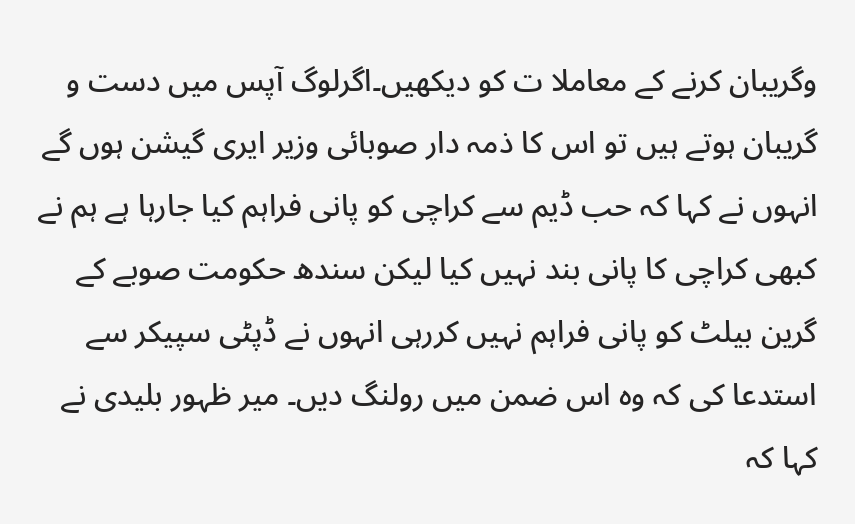وگریبان کرنے کے معاملا ت کو دیکھیں۔اگرلوگ آپس میں دست و گریبان ہوتے ہیں تو اس کا ذمہ دار صوبائی وزیر ایری گیشن ہوں گے انہوں نے کہا کہ حب ڈیم سے کراچی کو پانی فراہم کیا جارہا ہے ہم نے کبھی کراچی کا پانی بند نہیں کیا لیکن سندھ حکومت صوبے کے گرین بیلٹ کو پانی فراہم نہیں کررہی انہوں نے ڈپٹی سپیکر سے استدعا کی کہ وہ اس ضمن میں رولنگ دیں۔ میر ظہور بلیدی نے کہا کہ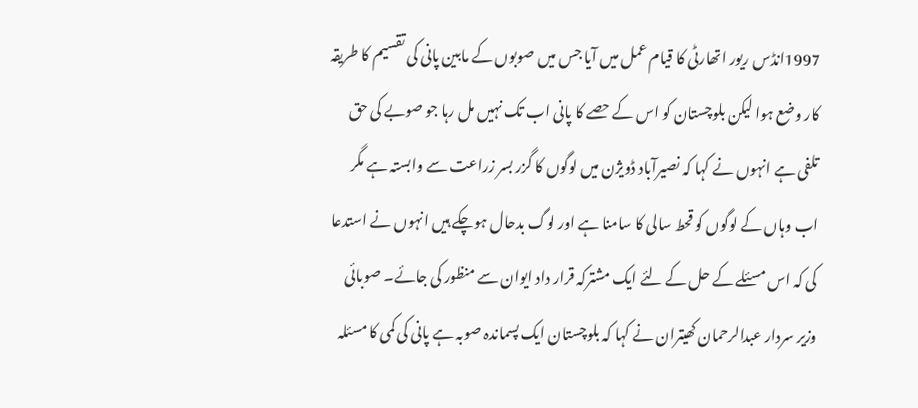1997انڈس ریور اتھارٹی کا قیام عمل میں آیا جس میں صوبوں کے مابین پانی کی تقسیم کا طریقہ کار وضع ہوا لیکن بلوچستان کو اس کے حصے کا پانی اب تک نہیں مل رہا جو صوبے کی حق تلفی ہے انہوں نے کہا کہ نصیرآباد ڈویژن میں لوگوں کا گزر بسر زراعت سے وابستہ ہے مگر اب وہاں کے لوگوں کو قحط سالی کا سامنا ہے اور لوگ بدحال ہوچکے ہیں انہوں نے استدعا کی کہ اس مسئلے کے حل کے لئے ایک مشترکہ قرار داد ایوان سے منظور کی جائے۔ صوبائی وزیر سردار عبدالرحمان کھیتران نے کہا کہ بلوچستان ایک پسماندہ صوبہ ہے پانی کی کمی کا مسئلہ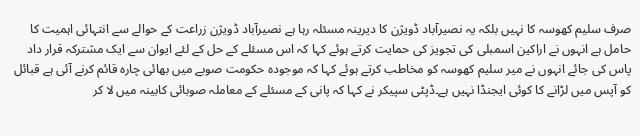صرف سلیم کھوسہ کا نہیں بلکہ یہ نصیرآباد ڈویژن کا دیرینہ مسئلہ رہا ہے نصیرآباد ڈویژن زراعت کے حوالے سے انتہائی اہمیت کا حامل ہے انہوں نے اراکین اسمبلی کی تجویز کی حمایت کرتے ہوئے کہا کہ اس مسئلے کے حل کے لئے ایوان سے ایک مشترکہ قرار داد پاس کی جائے انہوں نے میر سلیم کھوسہ کو مخاطب کرتے ہوئے کہا کہ موجودہ حکومت صوبے میں بھائی چارہ قائم کرنے آئی ہے قبائل کو آپس میں لڑانے کا کوئی ایجنڈا نہیں ہے۔ڈپٹی سپیکر نے کہا کہ پانی کے مسئلے کے معاملہ صوبائی کابینہ میں لا کر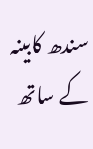سندھ کابینہ کے ساتھ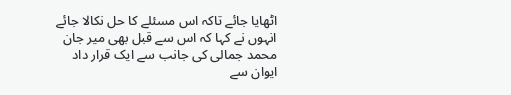اٹھایا جائے تاکہ اس مسئلے کا حل نکالا جائے انہوں نے کہا کہ اس سے قبل بھی میر جان محمد جمالی کی جانب سے ایک قرار داد ایوان سے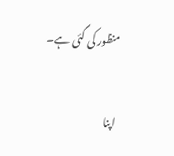منظور کی گئی ہے۔

اپنا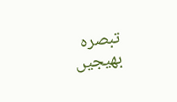تبصرہ بھیجیں